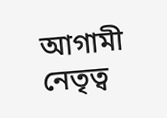আগামী নেতৃত্ব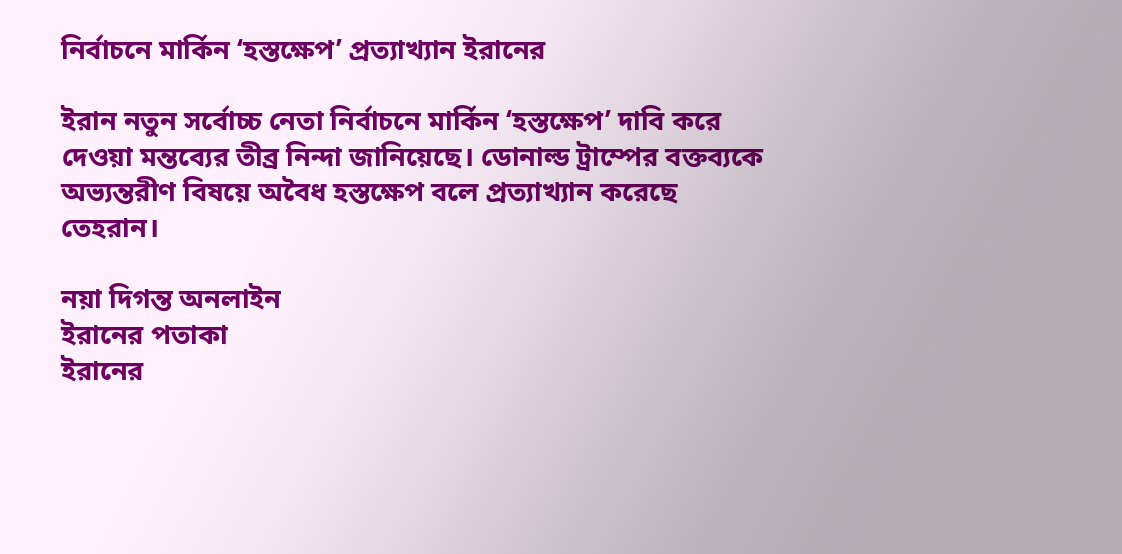নির্বাচনে মার্কিন ‘হস্তক্ষেপ’ প্রত্যাখ্যান ইরানের

ইরান নতুন সর্বোচ্চ নেতা নির্বাচনে মার্কিন ‘হস্তক্ষেপ’ দাবি করে দেওয়া মন্তব্যের তীব্র নিন্দা জানিয়েছে। ডোনাল্ড ট্রাম্পের বক্তব্যকে অভ্যন্তরীণ বিষয়ে অবৈধ হস্তক্ষেপ বলে প্রত্যাখ্যান করেছে তেহরান।

নয়া দিগন্ত অনলাইন
ইরানের পতাকা
ইরানের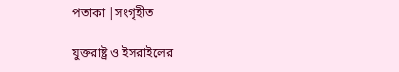পতাকা |সংগৃহীত

যুক্তরাষ্ট্র ও ইসরাইলের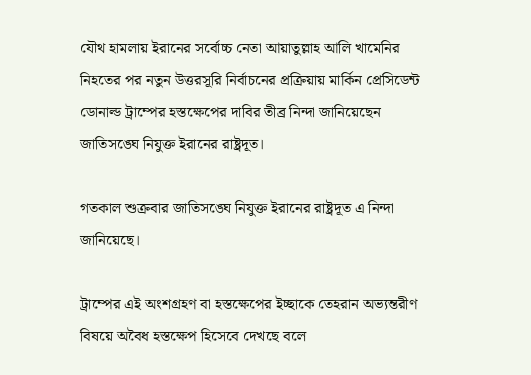যৌথ হামলায় ইরানের সর্বোচ্চ নেতা আয়াতুল্লাহ আলি খামেনির নিহতের পর নতুন উত্তরসূরি নির্বাচনের প্রক্রিয়ায় মার্কিন প্রেসিডেন্ট ডোনাল্ড ট্রাম্পের হস্তক্ষেপের দাবির তীব্র নিন্দা জানিয়েছেন জাতিসঙ্ঘে নিযুক্ত ইরানের রাষ্ট্রদূত।

গতকাল শুক্রবার জাতিসঙ্ঘে নিযুক্ত ইরানের রাষ্ট্রদূত এ নিন্দা জানিয়েছে।

ট্রাম্পের এই অংশগ্রহণ বা হস্তক্ষেপের ইচ্ছাকে তেহরান অভ্যন্তরীণ বিষয়ে অবৈধ হস্তক্ষেপ হিসেবে দেখছে বলে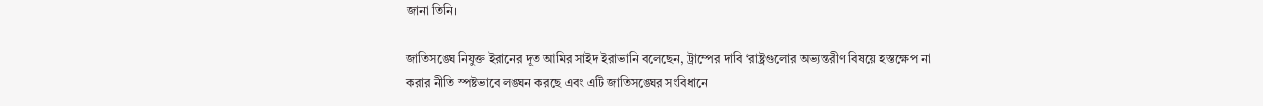জানা তিনি।

জাতিসঙ্ঘে নিযুক্ত ইরানের দূত আমির সাইদ ইরাভানি বলেছেন, ট্রাম্পের দাবি ‘রাষ্ট্রগুলোর অভ্যন্তরীণ বিষয়ে হস্তক্ষেপ না করার নীতি স্পষ্টভাবে লঙ্ঘন করছে এবং এটি জাতিসঙ্ঘের সংবিধানে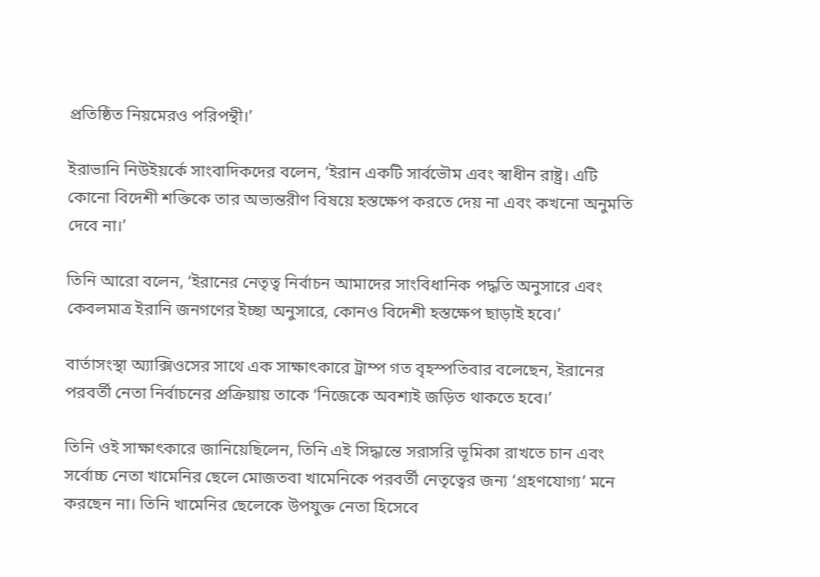প্রতিষ্ঠিত নিয়মেরও পরিপন্থী।’

ইরাভানি নিউইয়র্কে সাংবাদিকদের বলেন, ‘ইরান একটি সার্বভৌম এবং স্বাধীন রাষ্ট্র। এটি কোনো বিদেশী শক্তিকে তার অভ্যন্তরীণ বিষয়ে হস্তক্ষেপ করতে দেয় না এবং কখনো অনুমতি দেবে না।’

তিনি আরো বলেন, ‘ইরানের নেতৃত্ব নির্বাচন আমাদের সাংবিধানিক পদ্ধতি অনুসারে এবং কেবলমাত্র ইরানি জনগণের ইচ্ছা অনুসারে, কোনও বিদেশী হস্তক্ষেপ ছাড়াই হবে।’

বার্তাসংস্থা অ্যাক্সিওসের সাথে এক সাক্ষাৎকারে ট্রাম্প গত বৃহস্পতিবার বলেছেন, ইরানের পরবর্তী নেতা নির্বাচনের প্রক্রিয়ায় তাকে ‘নিজেকে অবশ্যই জড়িত থাকতে হবে।’

তিনি ওই সাক্ষাৎকারে জানিয়েছিলেন, তিনি এই সিদ্ধান্তে সরাসরি ভূমিকা রাখতে চান এবং সর্বোচ্চ নেতা খামেনির ছেলে মোজতবা খামেনিকে পরবর্তী নেতৃত্বের জন্য ‘গ্রহণযোগ্য’ মনে করছেন না। তিনি খামেনির ছেলেকে উপযুক্ত নেতা হিসেবে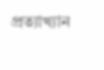প্রত্যাখ্যান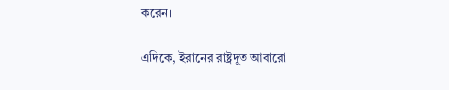করেন।

এদিকে, ইরানের রাষ্ট্রদূত আবারো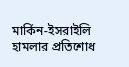মার্কিন-ইসরাইলি হামলার প্রতিশোধ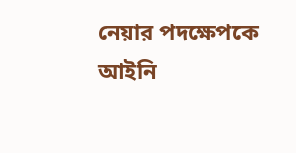নেয়ার পদক্ষেপকে আইনি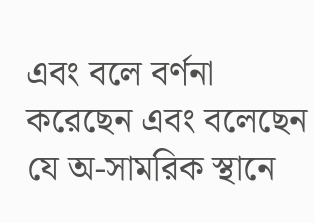এবং বলে বর্ণনা করেছেন এবং বলেছেন যে অ-সামরিক স্থানে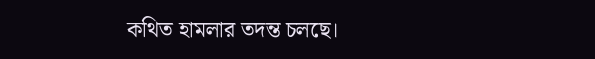কথিত হামলার তদন্ত চলছে।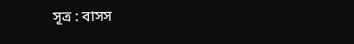সূত্র : বাসস